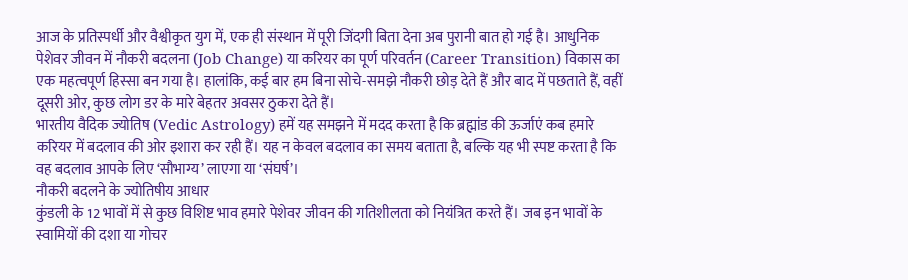आज के प्रतिस्पर्धी और वैश्वीकृत युग में, एक ही संस्थान में पूरी जिंदगी बिता देना अब पुरानी बात हो गई है। आधुनिक पेशेवर जीवन में नौकरी बदलना (Job Change) या करियर का पूर्ण परिवर्तन (Career Transition) विकास का एक महत्वपूर्ण हिस्सा बन गया है। हालांकि, कई बार हम बिना सोचे-समझे नौकरी छोड़ देते हैं और बाद में पछताते हैं, वहीं दूसरी ओर, कुछ लोग डर के मारे बेहतर अवसर ठुकरा देते हैं।
भारतीय वैदिक ज्योतिष (Vedic Astrology) हमें यह समझने में मदद करता है कि ब्रह्मांड की ऊर्जाएं कब हमारे करियर में बदलाव की ओर इशारा कर रही हैं। यह न केवल बदलाव का समय बताता है, बल्कि यह भी स्पष्ट करता है कि वह बदलाव आपके लिए ‘सौभाग्य’ लाएगा या ‘संघर्ष’।
नौकरी बदलने के ज्योतिषीय आधार
कुंडली के 12 भावों में से कुछ विशिष्ट भाव हमारे पेशेवर जीवन की गतिशीलता को नियंत्रित करते हैं। जब इन भावों के स्वामियों की दशा या गोचर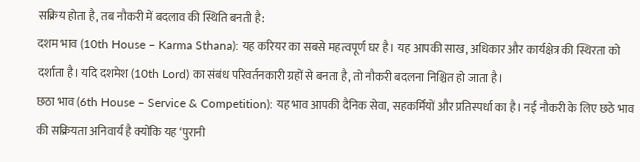सक्रिय होता है, तब नौकरी में बदलाव की स्थिति बनती है:
दशम भाव (10th House – Karma Sthana): यह करियर का सबसे महत्वपूर्ण घर है। यह आपकी साख, अधिकार और कार्यक्षेत्र की स्थिरता को दर्शाता है। यदि दशमेश (10th Lord) का संबंध परिवर्तनकारी ग्रहों से बनता है, तो नौकरी बदलना निश्चित हो जाता है।
छठा भाव (6th House – Service & Competition): यह भाव आपकी दैनिक सेवा, सहकर्मियों और प्रतिस्पर्धा का है। नई नौकरी के लिए छठे भाव की सक्रियता अनिवार्य है क्योंकि यह ‘पुरानी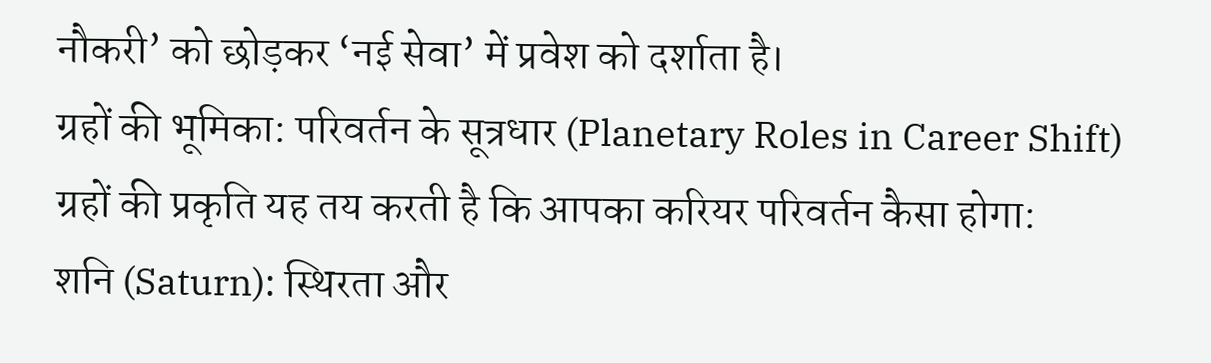नौकरी’ को छोड़कर ‘नई सेवा’ में प्रवेश को दर्शाता है।
ग्रहों की भूमिका: परिवर्तन के सूत्रधार (Planetary Roles in Career Shift)
ग्रहों की प्रकृति यह तय करती है कि आपका करियर परिवर्तन कैसा होगा:
शनि (Saturn): स्थिरता और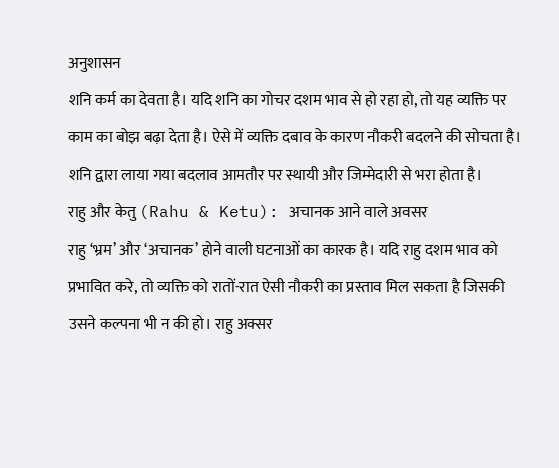अनुशासन
शनि कर्म का देवता है। यदि शनि का गोचर दशम भाव से हो रहा हो, तो यह व्यक्ति पर काम का बोझ बढ़ा देता है। ऐसे में व्यक्ति दबाव के कारण नौकरी बदलने की सोचता है। शनि द्वारा लाया गया बदलाव आमतौर पर स्थायी और जिम्मेदारी से भरा होता है।
राहु और केतु (Rahu & Ketu): अचानक आने वाले अवसर
राहु ‘भ्रम’ और ‘अचानक’ होने वाली घटनाओं का कारक है। यदि राहु दशम भाव को प्रभावित करे, तो व्यक्ति को रातों-रात ऐसी नौकरी का प्रस्ताव मिल सकता है जिसकी उसने कल्पना भी न की हो। राहु अक्सर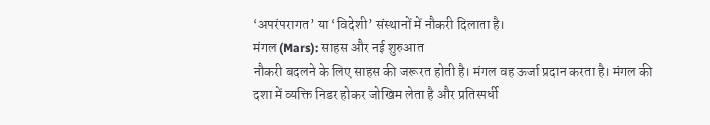‘अपरंपरागत’ या ‘विदेशी’ संस्थानों में नौकरी दिलाता है।
मंगल (Mars): साहस और नई शुरुआत
नौकरी बदलने के लिए साहस की जरूरत होती है। मंगल वह ऊर्जा प्रदान करता है। मंगल की दशा में व्यक्ति निडर होकर जोखिम लेता है और प्रतिस्पर्धी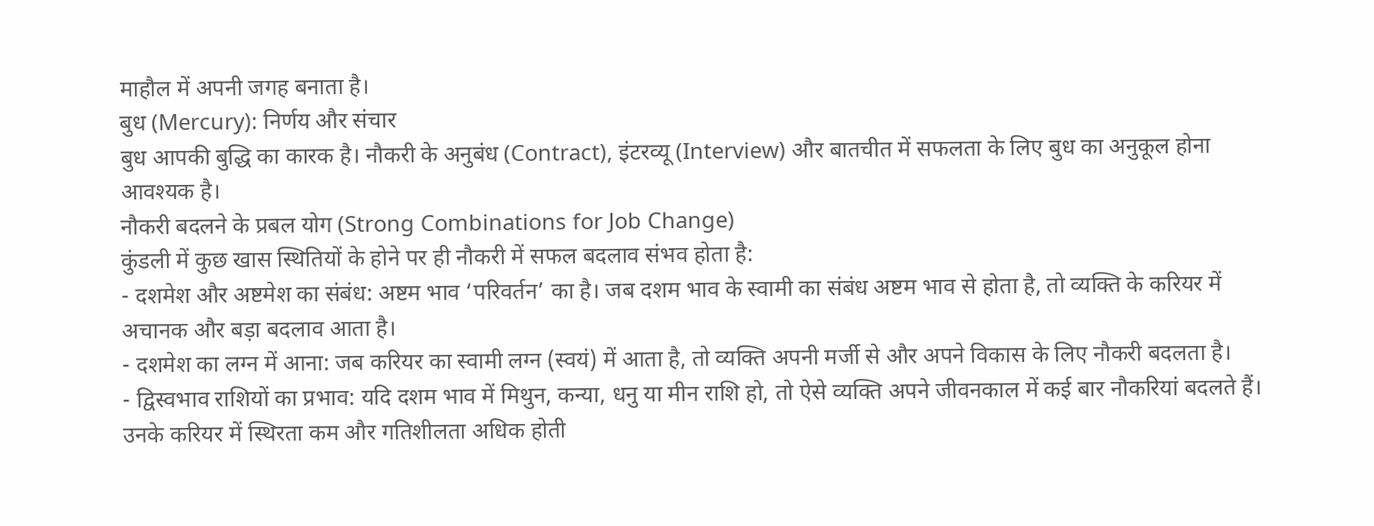माहौल में अपनी जगह बनाता है।
बुध (Mercury): निर्णय और संचार
बुध आपकी बुद्धि का कारक है। नौकरी के अनुबंध (Contract), इंटरव्यू (Interview) और बातचीत में सफलता के लिए बुध का अनुकूल होना आवश्यक है।
नौकरी बदलने के प्रबल योग (Strong Combinations for Job Change)
कुंडली में कुछ खास स्थितियों के होने पर ही नौकरी में सफल बदलाव संभव होता है:
- दशमेश और अष्टमेश का संबंध: अष्टम भाव ‘परिवर्तन’ का है। जब दशम भाव के स्वामी का संबंध अष्टम भाव से होता है, तो व्यक्ति के करियर में अचानक और बड़ा बदलाव आता है।
- दशमेश का लग्न में आना: जब करियर का स्वामी लग्न (स्वयं) में आता है, तो व्यक्ति अपनी मर्जी से और अपने विकास के लिए नौकरी बदलता है।
- द्विस्वभाव राशियों का प्रभाव: यदि दशम भाव में मिथुन, कन्या, धनु या मीन राशि हो, तो ऐसे व्यक्ति अपने जीवनकाल में कई बार नौकरियां बदलते हैं। उनके करियर में स्थिरता कम और गतिशीलता अधिक होती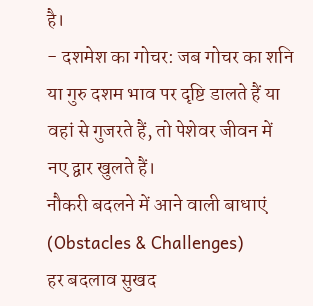है।
- दशमेश का गोचर: जब गोचर का शनि या गुरु दशम भाव पर दृष्टि डालते हैं या वहां से गुजरते हैं, तो पेशेवर जीवन में नए द्वार खुलते हैं।
नौकरी बदलने में आने वाली बाधाएं (Obstacles & Challenges)
हर बदलाव सुखद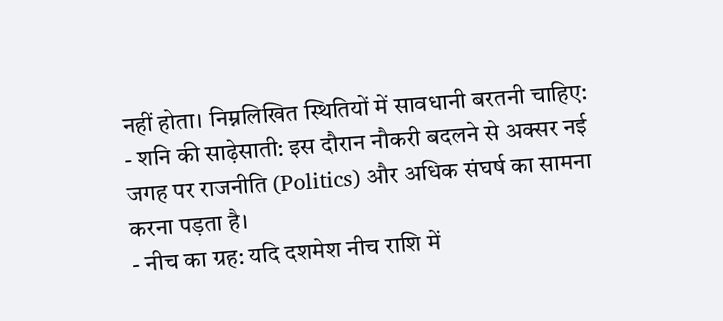नहीं होता। निम्नलिखित स्थितियों में सावधानी बरतनी चाहिए:
- शनि की साढ़ेसाती: इस दौरान नौकरी बदलने से अक्सर नई जगह पर राजनीति (Politics) और अधिक संघर्ष का सामना करना पड़ता है।
- नीच का ग्रह: यदि दशमेश नीच राशि में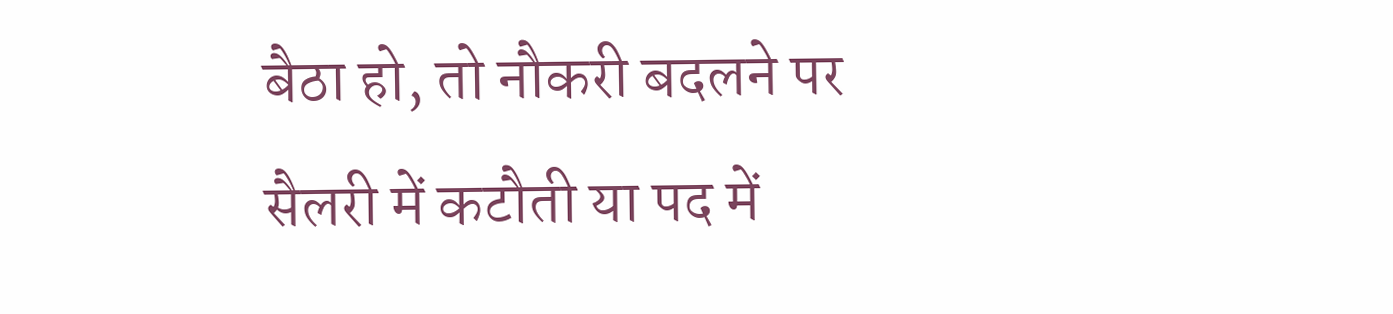बैठा हो, तो नौकरी बदलने पर सैलरी में कटौती या पद में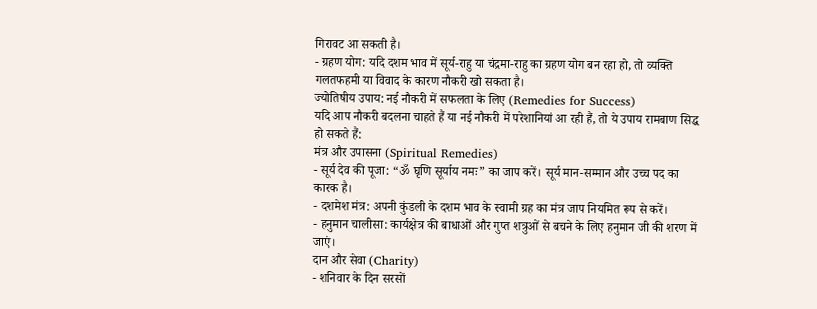गिरावट आ सकती है।
- ग्रहण योग: यदि दशम भाव में सूर्य-राहु या चंद्रमा-राहु का ग्रहण योग बन रहा हो, तो व्यक्ति गलतफहमी या विवाद के कारण नौकरी खो सकता है।
ज्योतिषीय उपाय: नई नौकरी में सफलता के लिए (Remedies for Success)
यदि आप नौकरी बदलना चाहते हैं या नई नौकरी में परेशानियां आ रही हैं, तो ये उपाय रामबाण सिद्ध हो सकते हैं:
मंत्र और उपासना (Spiritual Remedies)
- सूर्य देव की पूजा: “ॐ घृणि सूर्याय नमः” का जाप करें। सूर्य मान-सम्मान और उच्च पद का कारक है।
- दशमेश मंत्र: अपनी कुंडली के दशम भाव के स्वामी ग्रह का मंत्र जाप नियमित रूप से करें।
- हनुमान चालीसा: कार्यक्षेत्र की बाधाओं और गुप्त शत्रुओं से बचने के लिए हनुमान जी की शरण में जाएं।
दान और सेवा (Charity)
- शनिवार के दिन सरसों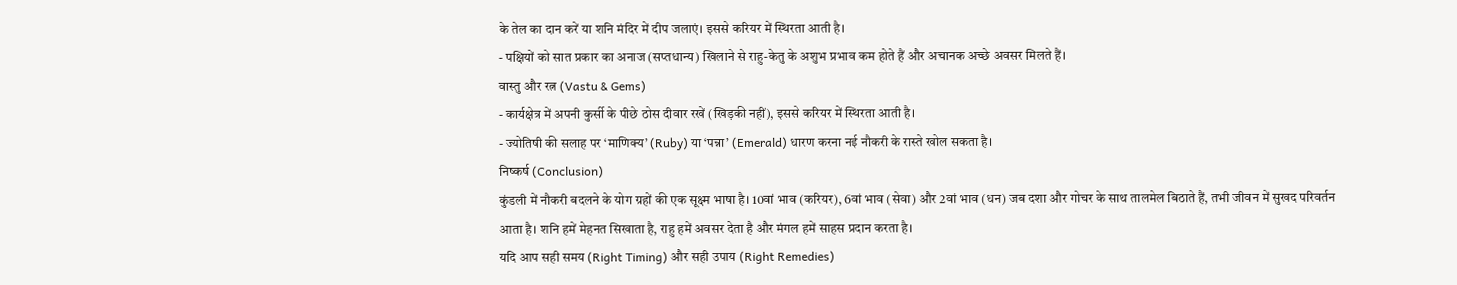के तेल का दान करें या शनि मंदिर में दीप जलाएं। इससे करियर में स्थिरता आती है।
- पक्षियों को सात प्रकार का अनाज (सप्तधान्य) खिलाने से राहु-केतु के अशुभ प्रभाव कम होते हैं और अचानक अच्छे अवसर मिलते हैं।
वास्तु और रत्न (Vastu & Gems)
- कार्यक्षेत्र में अपनी कुर्सी के पीछे ठोस दीवार रखें (खिड़की नहीं), इससे करियर में स्थिरता आती है।
- ज्योतिषी की सलाह पर ‘माणिक्य’ (Ruby) या ‘पन्ना’ (Emerald) धारण करना नई नौकरी के रास्ते खोल सकता है।
निष्कर्ष (Conclusion)
कुंडली में नौकरी बदलने के योग ग्रहों की एक सूक्ष्म भाषा है। 10वां भाव (करियर), 6वां भाव (सेवा) और 2वां भाव (धन) जब दशा और गोचर के साथ तालमेल बिठाते हैं, तभी जीवन में सुखद परिवर्तन आता है। शनि हमें मेहनत सिखाता है, राहु हमें अवसर देता है और मंगल हमें साहस प्रदान करता है।
यदि आप सही समय (Right Timing) और सही उपाय (Right Remedies)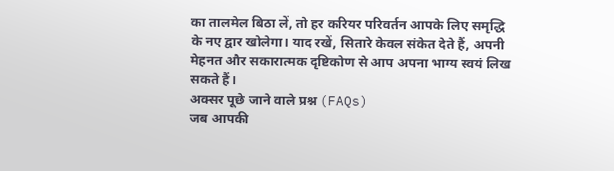का तालमेल बिठा लें, तो हर करियर परिवर्तन आपके लिए समृद्धि के नए द्वार खोलेगा। याद रखें, सितारे केवल संकेत देते हैं, अपनी मेहनत और सकारात्मक दृष्टिकोण से आप अपना भाग्य स्वयं लिख सकते हैं।
अक्सर पूछे जाने वाले प्रश्न (FAQs)
जब आपकी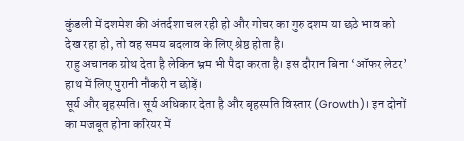कुंडली में दशमेश की अंतर्दशा चल रही हो और गोचर का गुरु दशम या छठे भाव को देख रहा हो, तो वह समय बदलाव के लिए श्रेष्ठ होता है।
राहु अचानक ग्रोथ देता है लेकिन भ्रम भी पैदा करता है। इस दौरान बिना ‘ऑफर लेटर’ हाथ में लिए पुरानी नौकरी न छोड़ें।
सूर्य और बृहस्पति। सूर्य अधिकार देता है और बृहस्पति विस्तार (Growth)। इन दोनों का मजबूत होना करियर में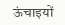ऊंचाइयों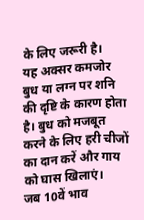के लिए जरूरी है।
यह अक्सर कमजोर बुध या लग्न पर शनि की दृष्टि के कारण होता है। बुध को मजबूत करने के लिए हरी चीजों का दान करें और गाय को घास खिलाएं।
जब 10वें भाव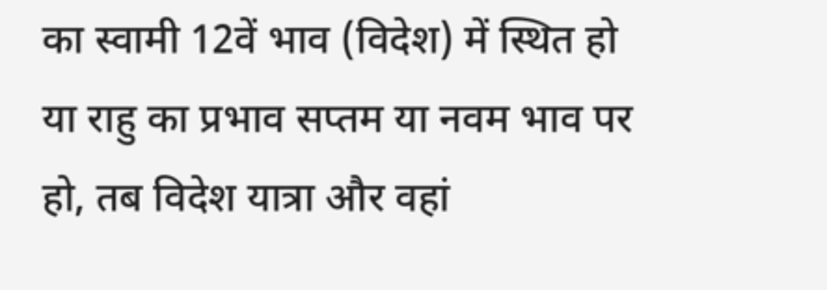का स्वामी 12वें भाव (विदेश) में स्थित हो या राहु का प्रभाव सप्तम या नवम भाव पर हो, तब विदेश यात्रा और वहां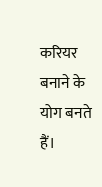करियर बनाने के योग बनते हैं।